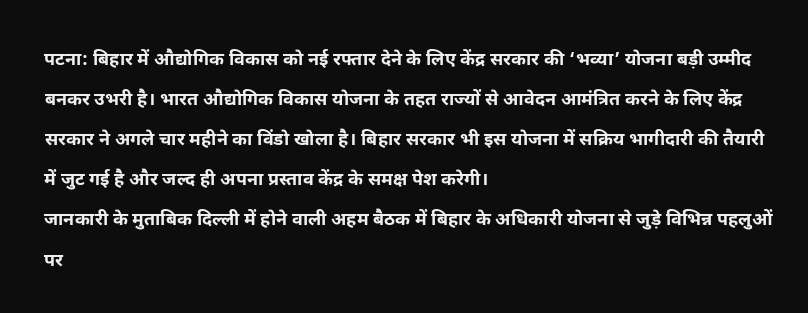पटना: बिहार में औद्योगिक विकास को नई रफ्तार देने के लिए केंद्र सरकार की ‘भव्या’ योजना बड़ी उम्मीद बनकर उभरी है। भारत औद्योगिक विकास योजना के तहत राज्यों से आवेदन आमंत्रित करने के लिए केंद्र सरकार ने अगले चार महीने का विंडो खोला है। बिहार सरकार भी इस योजना में सक्रिय भागीदारी की तैयारी में जुट गई है और जल्द ही अपना प्रस्ताव केंद्र के समक्ष पेश करेगी।
जानकारी के मुताबिक दिल्ली में होने वाली अहम बैठक में बिहार के अधिकारी योजना से जुड़े विभिन्न पहलुओं पर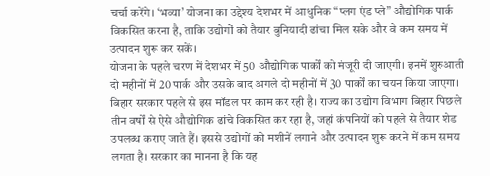चर्चा करेंगे। ‘भव्या’ योजना का उद्देश्य देशभर में आधुनिक “प्लग एंड प्ले” औद्योगिक पार्क विकसित करना है, ताकि उद्योगों को तैयार बुनियादी ढांचा मिल सके और वे कम समय में उत्पादन शुरू कर सकें।
योजना के पहले चरण में देशभर में 50 औद्योगिक पार्कों को मंजूरी दी जाएगी। इनमें शुरुआती दो महीनों में 20 पार्क और उसके बाद अगले दो महीनों में 30 पार्कों का चयन किया जाएगा।
बिहार सरकार पहले से इस मॉडल पर काम कर रही है। राज्य का उद्योग विभाग बिहार पिछले तीन वर्षों से ऐसे औद्योगिक ढांचे विकसित कर रहा है, जहां कंपनियों को पहले से तैयार शेड उपलब्ध कराए जाते हैं। इससे उद्योगों को मशीनें लगाने और उत्पादन शुरू करने में कम समय लगता है। सरकार का मानना है कि यह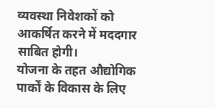व्यवस्था निवेशकों को आकर्षित करने में मददगार साबित होगी।
योजना के तहत औद्योगिक पार्कों के विकास के लिए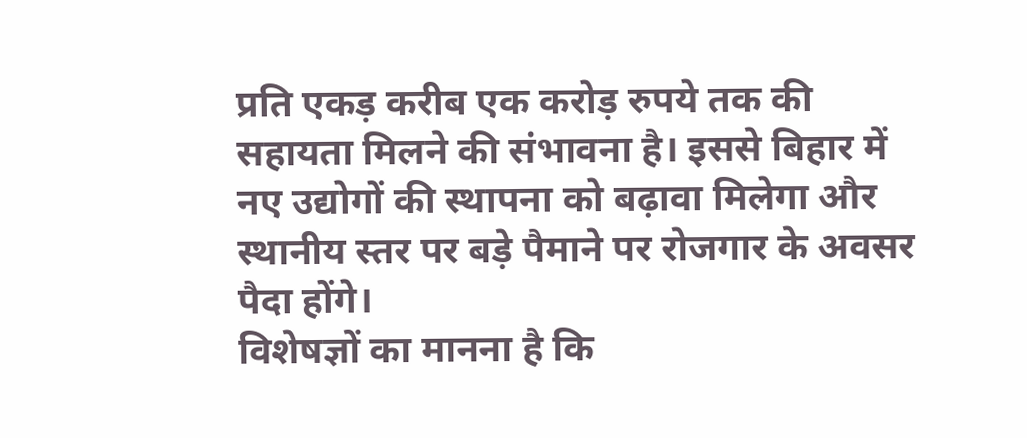प्रति एकड़ करीब एक करोड़ रुपये तक की सहायता मिलने की संभावना है। इससे बिहार में नए उद्योगों की स्थापना को बढ़ावा मिलेगा और स्थानीय स्तर पर बड़े पैमाने पर रोजगार के अवसर पैदा होंगे।
विशेषज्ञों का मानना है कि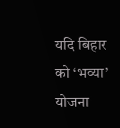यदि बिहार को ‘भव्या’ योजना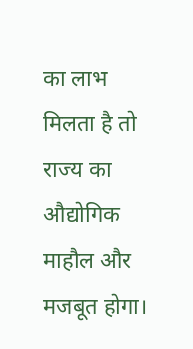का लाभ मिलता है तो राज्य का औद्योगिक माहौल और मजबूत होगा।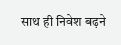साथ ही निवेश बढ़ने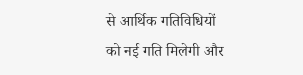से आर्थिक गतिविधियों को नई गति मिलेगी और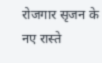रोजगार सृजन के नए रास्ते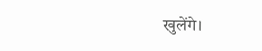खुलेंगे।